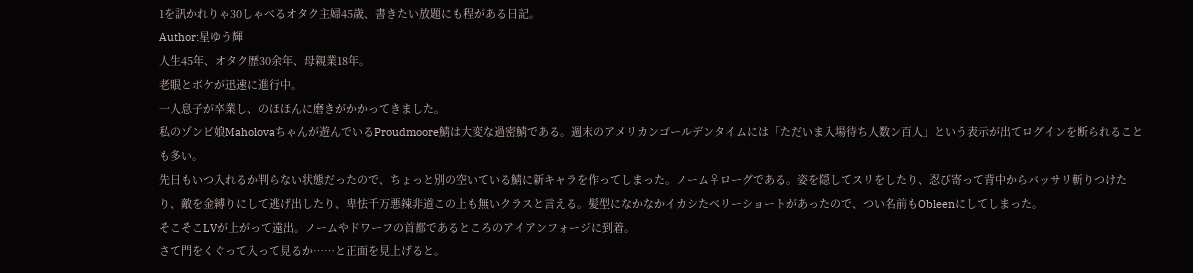1を訊かれりゃ30しゃべるオタク主婦45歳、書きたい放題にも程がある日記。
Author:星ゆう輝
人生45年、オタク歴30余年、母親業18年。
老眼とボケが迅速に進行中。
一人息子が卒業し、のほほんに磨きがかかってきました。
私のゾンビ娘Maholovaちゃんが遊んでいるProudmoore鯖は大変な過密鯖である。週末のアメリカンゴールデンタイムには「ただいま入場待ち人数ン百人」という表示が出てログインを断られることも多い。
先日もいつ入れるか判らない状態だったので、ちょっと別の空いている鯖に新キャラを作ってしまった。ノーム♀ローグである。姿を隠してスリをしたり、忍び寄って背中からバッサリ斬りつけたり、敵を金縛りにして逃げ出したり、卑怯千万悪辣非道この上も無いクラスと言える。髪型になかなかイカシたベリーショートがあったので、つい名前もObleenにしてしまった。
そこそこLVが上がって遠出。ノームやドワーフの首都であるところのアイアンフォージに到着。
さて門をくぐって入って見るか……と正面を見上げると。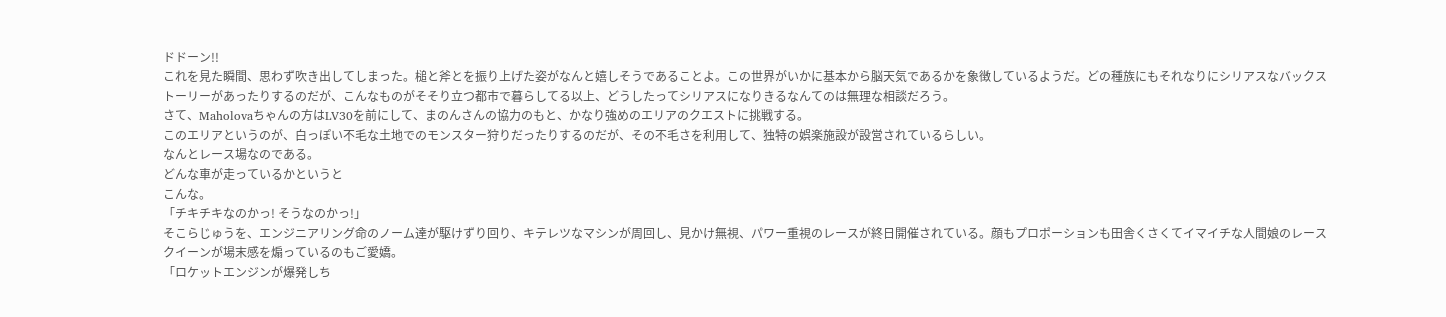ドドーン!!
これを見た瞬間、思わず吹き出してしまった。槌と斧とを振り上げた姿がなんと嬉しそうであることよ。この世界がいかに基本から脳天気であるかを象徴しているようだ。どの種族にもそれなりにシリアスなバックストーリーがあったりするのだが、こんなものがそそり立つ都市で暮らしてる以上、どうしたってシリアスになりきるなんてのは無理な相談だろう。
さて、Maholovaちゃんの方はLV30を前にして、まのんさんの協力のもと、かなり強めのエリアのクエストに挑戦する。
このエリアというのが、白っぽい不毛な土地でのモンスター狩りだったりするのだが、その不毛さを利用して、独特の娯楽施設が設営されているらしい。
なんとレース場なのである。
どんな車が走っているかというと
こんな。
「チキチキなのかっ! そうなのかっ!」
そこらじゅうを、エンジニアリング命のノーム達が駆けずり回り、キテレツなマシンが周回し、見かけ無視、パワー重視のレースが終日開催されている。顔もプロポーションも田舎くさくてイマイチな人間娘のレースクイーンが場末感を煽っているのもご愛嬌。
「ロケットエンジンが爆発しち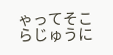ゃってそこらじゅうに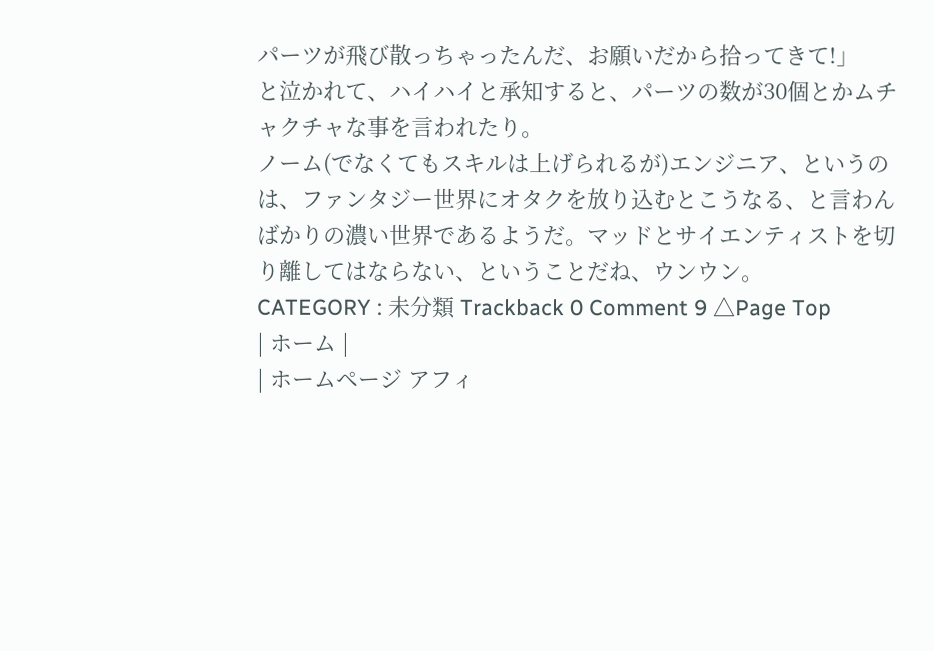パーツが飛び散っちゃったんだ、お願いだから拾ってきて!」
と泣かれて、ハイハイと承知すると、パーツの数が30個とかムチャクチャな事を言われたり。
ノーム(でなくてもスキルは上げられるが)エンジニア、というのは、ファンタジー世界にオタクを放り込むとこうなる、と言わんばかりの濃い世界であるようだ。マッドとサイエンティストを切り離してはならない、ということだね、ウンウン。
CATEGORY : 未分類 Trackback 0 Comment 9 △Page Top
| ホーム |
| ホームページ アフィ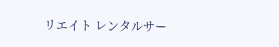リエイト レンタルサー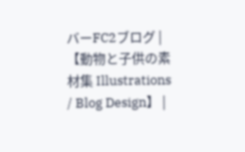バーFC2ブログ | 【動物と子供の素材集 Illustrations / Blog Design】 |